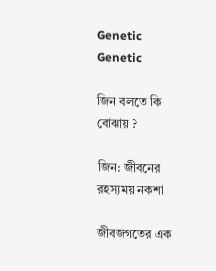Genetic
Genetic

জিন বলতে কি বোঝায় ?

জিন: জীবনের রহস্যময় নকশা

জীবজগতের এক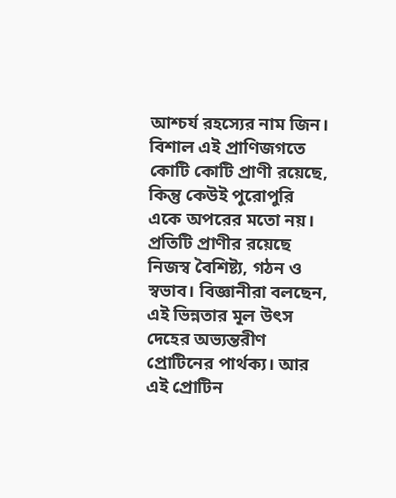আশ্চর্য রহস্যের নাম জিন। বিশাল এই প্রাণিজগতে কোটি কোটি প্রাণী রয়েছে, কিন্তু কেউই পুরোপুরি একে অপরের মতো নয়। প্রতিটি প্রাণীর রয়েছে নিজস্ব বৈশিষ্ট্য, গঠন ও স্বভাব। বিজ্ঞানীরা বলছেন, এই ভিন্নতার মূল উৎস দেহের অভ্যন্তরীণ প্রোটিনের পার্থক্য। আর এই প্রোটিন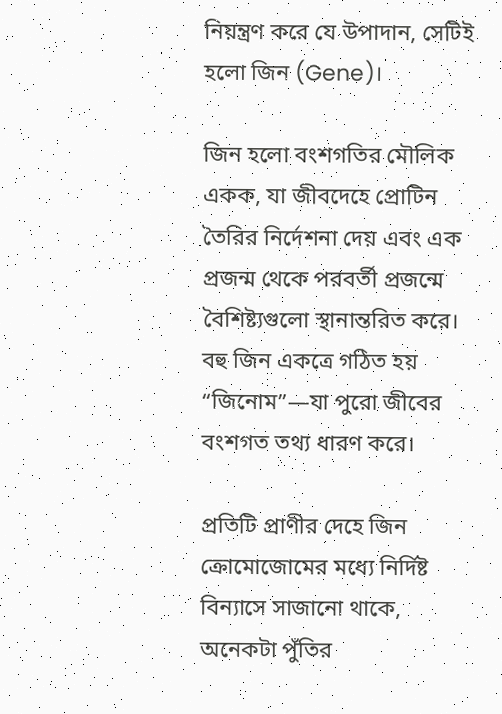নিয়ন্ত্রণ করে যে উপাদান, সেটিই হলো জিন (Gene)।

জিন হলো বংশগতির মৌলিক একক, যা জীবদেহে প্রোটিন তৈরির নির্দেশনা দেয় এবং এক প্রজন্ম থেকে পরবর্তী প্রজন্মে বৈশিষ্ট্যগুলো স্থানান্তরিত করে। বহু জিন একত্রে গঠিত হয় “জিনোম”—যা পুরো জীবের বংশগত তথ্য ধারণ করে।

প্রতিটি প্রাণীর দেহে জিন ক্রোমোজোমের মধ্যে নির্দিষ্ট বিন্যাসে সাজানো থাকে, অনেকটা পুঁতির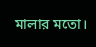মালার মতো।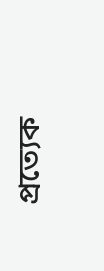প্রত্যেক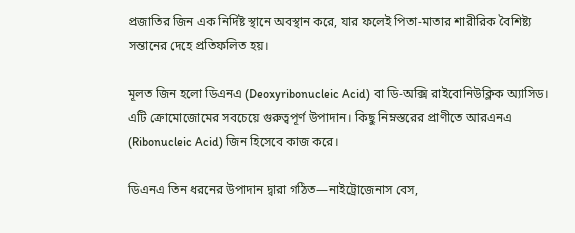প্রজাতির জিন এক নির্দিষ্ট স্থানে অবস্থান করে, যার ফলেই পিতা-মাতার শারীরিক বৈশিষ্ট্য সন্তানের দেহে প্রতিফলিত হয়।

মূলত জিন হলো ডিএনএ (Deoxyribonucleic Acid) বা ডি-অক্সি রাইবোনিউক্লিক অ্যাসিড। এটি ক্রোমোজোমের সবচেয়ে গুরুত্বপূর্ণ উপাদান। কিছু নিম্নস্তরের প্রাণীতে আরএনএ (Ribonucleic Acid) জিন হিসেবে কাজ করে।

ডিএনএ তিন ধরনের উপাদান দ্বারা গঠিত—নাইট্রোজেনাস বেস,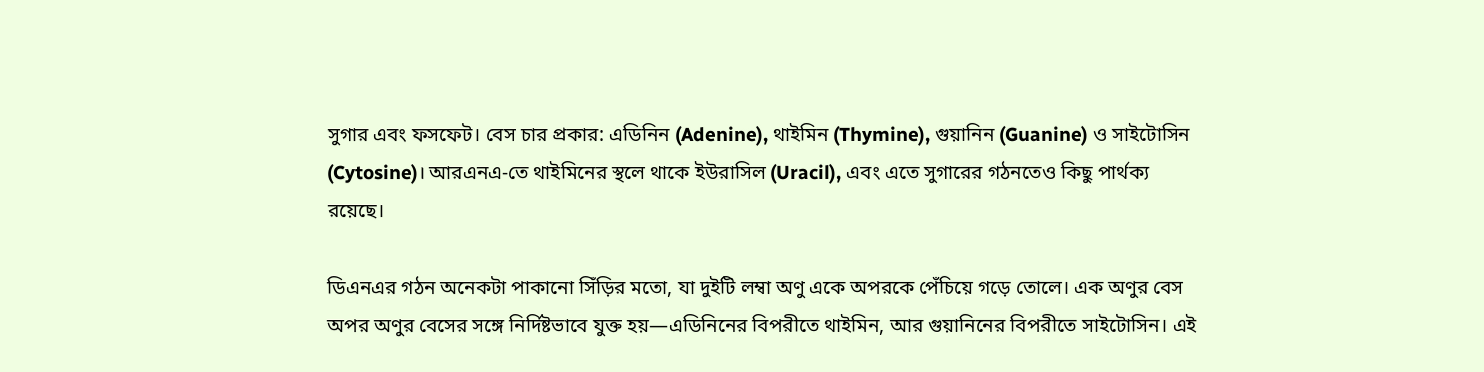সুগার এবং ফসফেট। বেস চার প্রকার: এডিনিন (Adenine), থাইমিন (Thymine), গুয়ানিন (Guanine) ও সাইটোসিন (Cytosine)। আরএনএ-তে থাইমিনের স্থলে থাকে ইউরাসিল (Uracil), এবং এতে সুগারের গঠনতেও কিছু পার্থক্য রয়েছে।

ডিএনএর গঠন অনেকটা পাকানো সিঁড়ির মতো, যা দুইটি লম্বা অণু একে অপরকে পেঁচিয়ে গড়ে তোলে। এক অণুর বেস অপর অণুর বেসের সঙ্গে নির্দিষ্টভাবে যুক্ত হয়—এডিনিনের বিপরীতে থাইমিন, আর গুয়ানিনের বিপরীতে সাইটোসিন। এই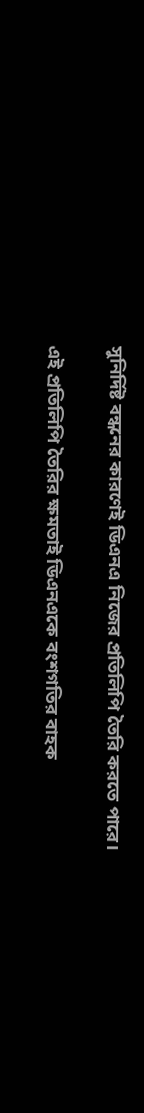সুনির্দিষ্ট বন্ধনের কারণেই ডিএনএ নিজের প্রতিলিপি তৈরি করতে পারে।

এই প্রতিলিপি তৈরির ক্ষমতাই ডিএনএকে বংশগতির বাহক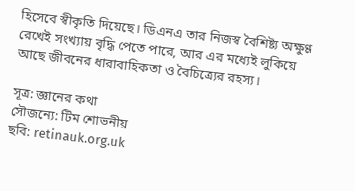হিসেবে স্বীকৃতি দিয়েছে। ডিএনএ তার নিজস্ব বৈশিষ্ট্য অক্ষুণ্ণ রেখেই সংখ্যায় বৃদ্ধি পেতে পারে, আর এর মধ্যেই লুকিয়ে আছে জীবনের ধারাবাহিকতা ও বৈচিত্র্যের রহস্য।

সূত্র: জ্ঞানের কথা
সৌজন্যে: টিম শোভনীয়
ছবি: retinauk.org.uk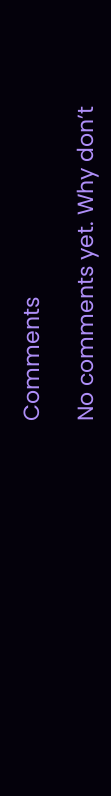Comments

No comments yet. Why don’t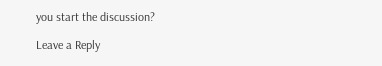you start the discussion?

Leave a Reply